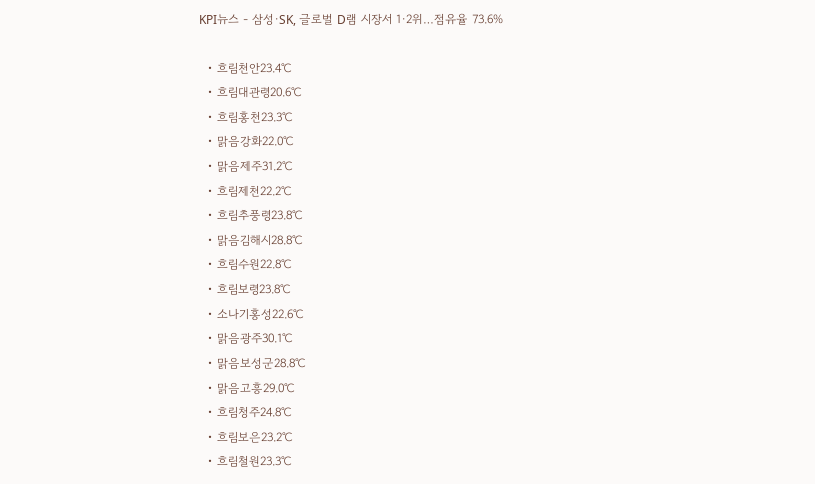KPI뉴스 - 삼성·SK, 글로벌 D램 시장서 1·2위…점유율 73.6%

  • 흐림천안23.4℃
  • 흐림대관령20.6℃
  • 흐림홍천23.3℃
  • 맑음강화22.0℃
  • 맑음제주31.2℃
  • 흐림제천22.2℃
  • 흐림추풍령23.8℃
  • 맑음김해시28.8℃
  • 흐림수원22.8℃
  • 흐림보령23.8℃
  • 소나기홍성22.6℃
  • 맑음광주30.1℃
  • 맑음보성군28.8℃
  • 맑음고흥29.0℃
  • 흐림청주24.8℃
  • 흐림보은23.2℃
  • 흐림철원23.3℃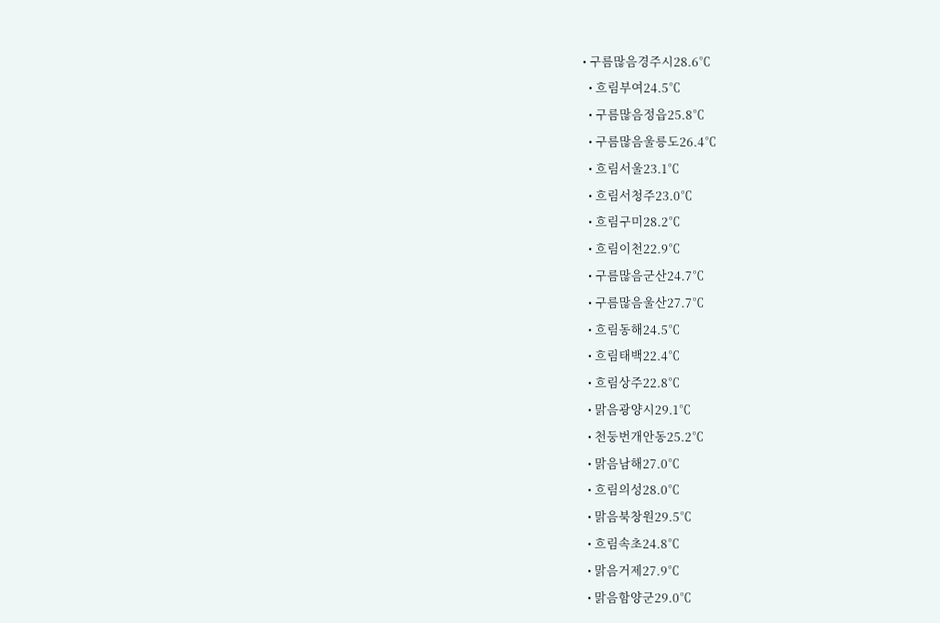• 구름많음경주시28.6℃
  • 흐림부여24.5℃
  • 구름많음정읍25.8℃
  • 구름많음울릉도26.4℃
  • 흐림서울23.1℃
  • 흐림서청주23.0℃
  • 흐림구미28.2℃
  • 흐림이천22.9℃
  • 구름많음군산24.7℃
  • 구름많음울산27.7℃
  • 흐림동해24.5℃
  • 흐림태백22.4℃
  • 흐림상주22.8℃
  • 맑음광양시29.1℃
  • 천둥번개안동25.2℃
  • 맑음남해27.0℃
  • 흐림의성28.0℃
  • 맑음북창원29.5℃
  • 흐림속초24.8℃
  • 맑음거제27.9℃
  • 맑음함양군29.0℃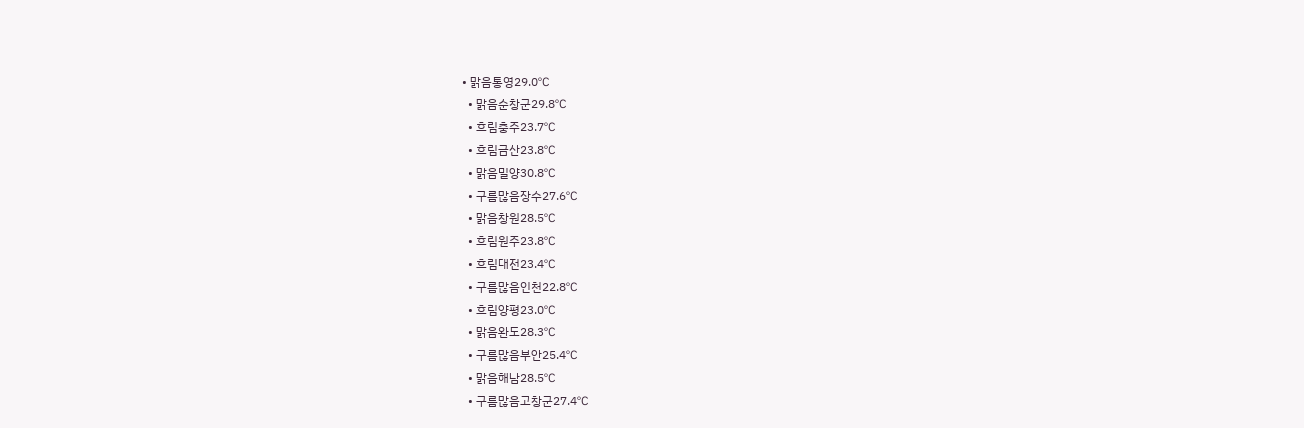• 맑음통영29.0℃
  • 맑음순창군29.8℃
  • 흐림충주23.7℃
  • 흐림금산23.8℃
  • 맑음밀양30.8℃
  • 구름많음장수27.6℃
  • 맑음창원28.5℃
  • 흐림원주23.8℃
  • 흐림대전23.4℃
  • 구름많음인천22.8℃
  • 흐림양평23.0℃
  • 맑음완도28.3℃
  • 구름많음부안25.4℃
  • 맑음해남28.5℃
  • 구름많음고창군27.4℃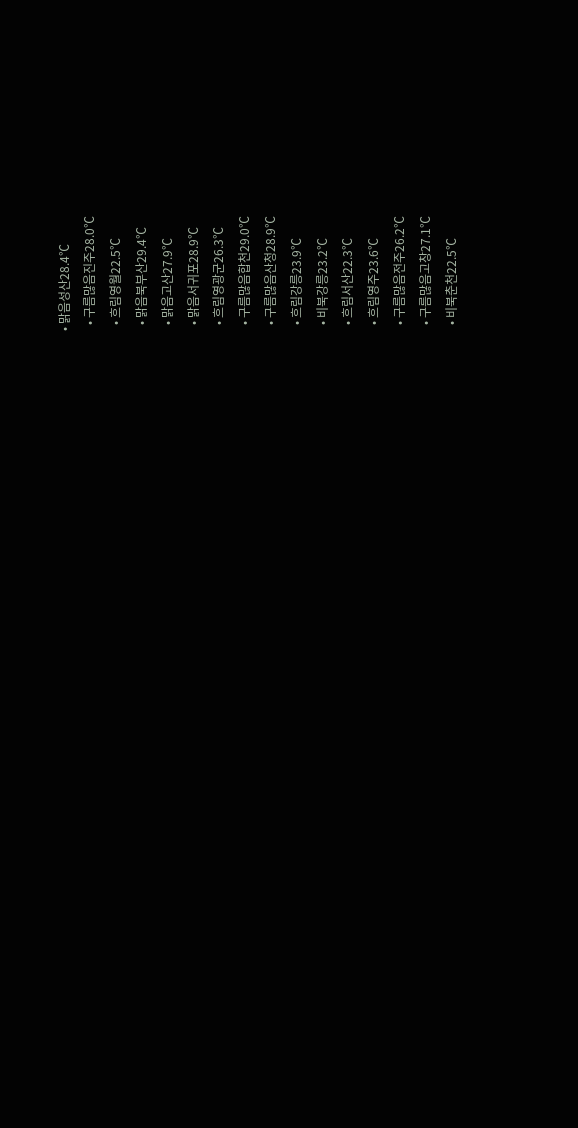• 맑음성산28.4℃
  • 구름많음진주28.0℃
  • 흐림영월22.5℃
  • 맑음북부산29.4℃
  • 맑음고산27.9℃
  • 맑음서귀포28.9℃
  • 흐림영광군26.3℃
  • 구름많음합천29.0℃
  • 구름많음산청28.9℃
  • 흐림강릉23.9℃
  • 비북강릉23.2℃
  • 흐림서산22.3℃
  • 흐림영주23.6℃
  • 구름많음전주26.2℃
  • 구름많음고창27.1℃
  • 비북춘천22.5℃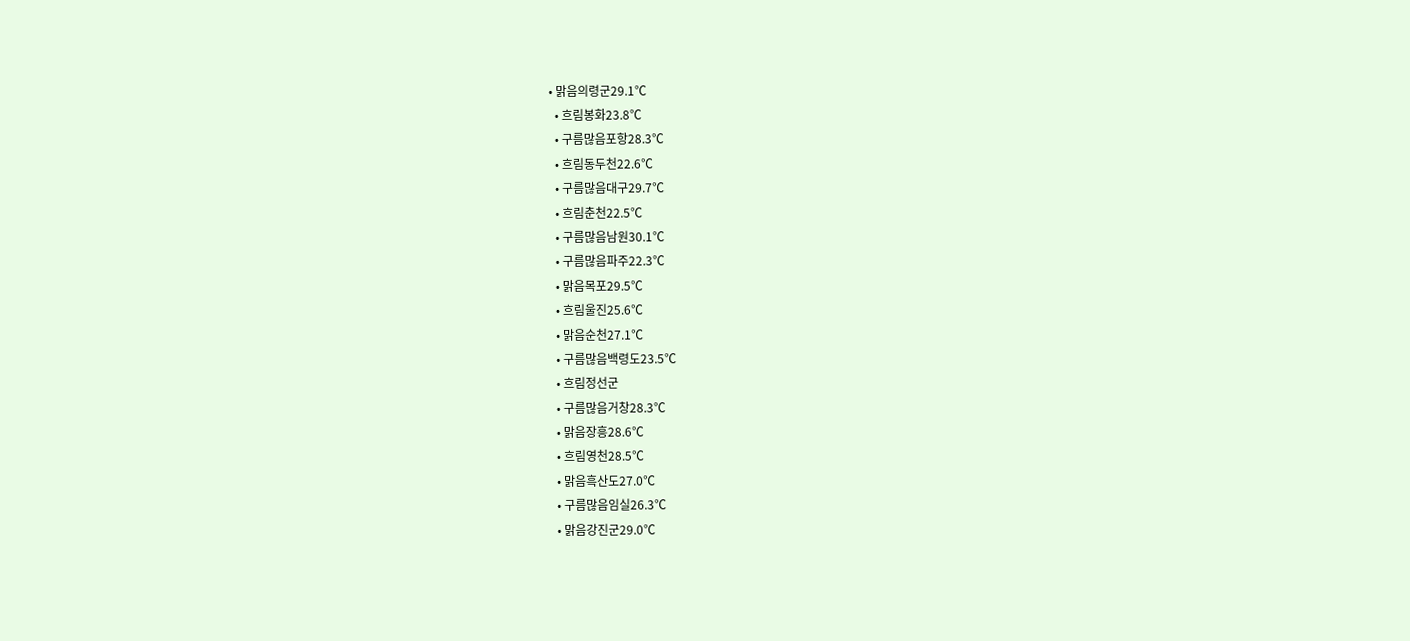• 맑음의령군29.1℃
  • 흐림봉화23.8℃
  • 구름많음포항28.3℃
  • 흐림동두천22.6℃
  • 구름많음대구29.7℃
  • 흐림춘천22.5℃
  • 구름많음남원30.1℃
  • 구름많음파주22.3℃
  • 맑음목포29.5℃
  • 흐림울진25.6℃
  • 맑음순천27.1℃
  • 구름많음백령도23.5℃
  • 흐림정선군
  • 구름많음거창28.3℃
  • 맑음장흥28.6℃
  • 흐림영천28.5℃
  • 맑음흑산도27.0℃
  • 구름많음임실26.3℃
  • 맑음강진군29.0℃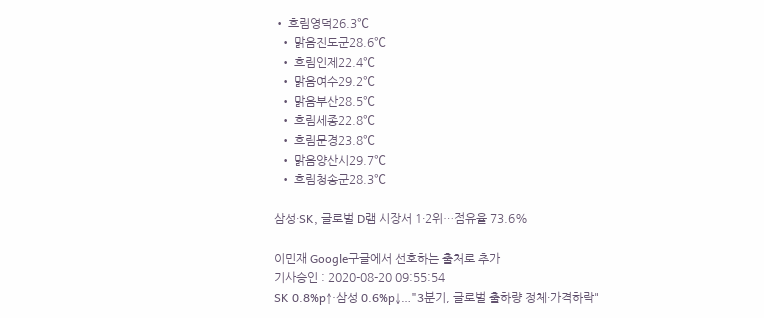• 흐림영덕26.3℃
  • 맑음진도군28.6℃
  • 흐림인제22.4℃
  • 맑음여수29.2℃
  • 맑음부산28.5℃
  • 흐림세종22.8℃
  • 흐림문경23.8℃
  • 맑음양산시29.7℃
  • 흐림청송군28.3℃

삼성·SK, 글로벌 D램 시장서 1·2위…점유율 73.6%

이민재 Google구글에서 선호하는 출처로 추가
기사승인 : 2020-08-20 09:55:54
SK 0.8%p↑·삼성 0.6%p↓…"3분기, 글로벌 출하량 정체·가격하락"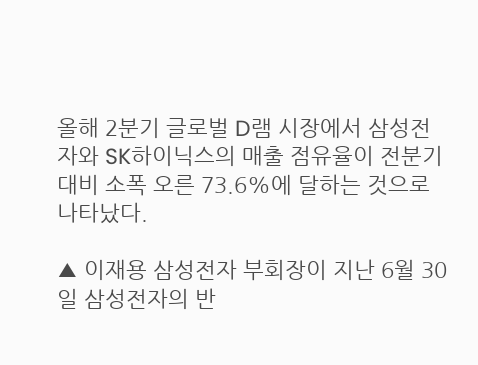올해 2분기 글로벌 D램 시장에서 삼성전자와 SK하이닉스의 매출 점유율이 전분기 대비 소폭 오른 73.6%에 달하는 것으로 나타났다.

▲ 이재용 삼성전자 부회장이 지난 6월 30일 삼성전자의 반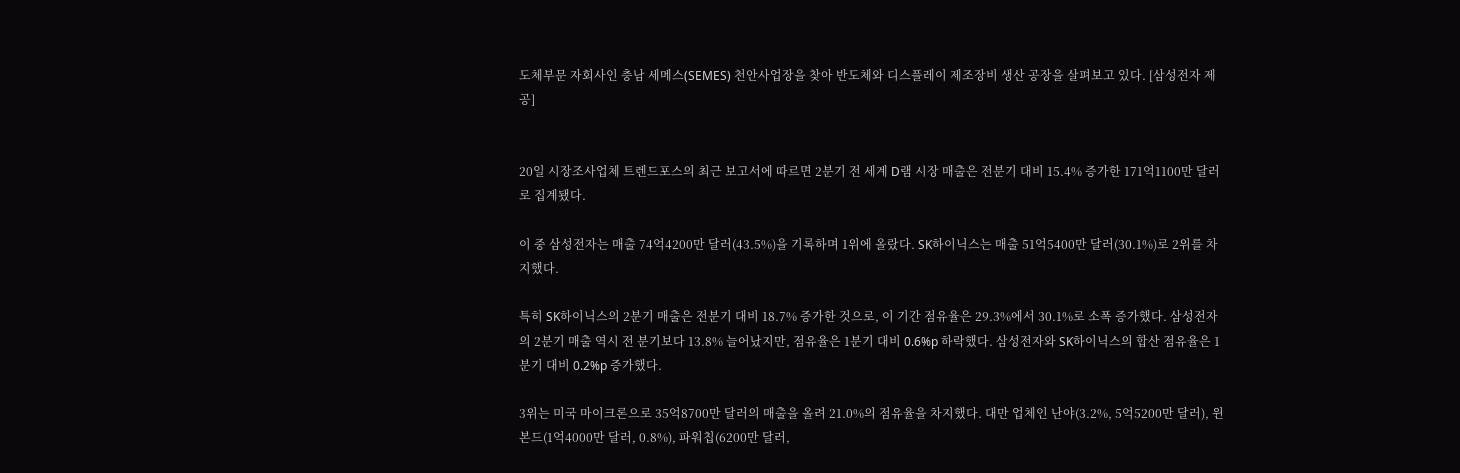도체부문 자회사인 충남 세메스(SEMES) 천안사업장을 찾아 반도체와 디스플레이 제조장비 생산 공장을 살펴보고 있다. [삼성전자 제공]


20일 시장조사업체 트렌드포스의 최근 보고서에 따르면 2분기 전 세계 D램 시장 매출은 전분기 대비 15.4% 증가한 171억1100만 달러로 집계됐다.

이 중 삼성전자는 매출 74억4200만 달러(43.5%)을 기록하며 1위에 올랐다. SK하이닉스는 매출 51억5400만 달러(30.1%)로 2위를 차지했다.

특히 SK하이닉스의 2분기 매출은 전분기 대비 18.7% 증가한 것으로, 이 기간 점유율은 29.3%에서 30.1%로 소폭 증가했다. 삼성전자의 2분기 매출 역시 전 분기보다 13.8% 늘어났지만, 점유율은 1분기 대비 0.6%p 하락했다. 삼성전자와 SK하이닉스의 합산 점유율은 1분기 대비 0.2%p 증가했다.

3위는 미국 마이크론으로 35억8700만 달러의 매출을 올려 21.0%의 점유율을 차지했다. 대만 업체인 난야(3.2%, 5억5200만 달러), 윈본드(1억4000만 달러, 0.8%), 파워칩(6200만 달러,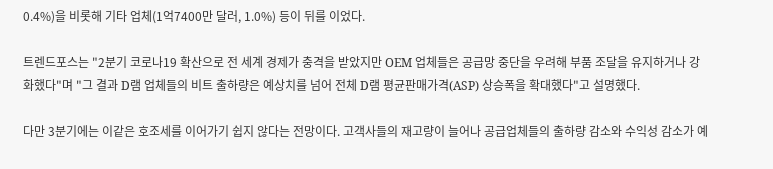0.4%)을 비롯해 기타 업체(1억7400만 달러, 1.0%) 등이 뒤를 이었다.

트렌드포스는 "2분기 코로나19 확산으로 전 세계 경제가 충격을 받았지만 OEM 업체들은 공급망 중단을 우려해 부품 조달을 유지하거나 강화했다"며 "그 결과 D램 업체들의 비트 출하량은 예상치를 넘어 전체 D램 평균판매가격(ASP) 상승폭을 확대했다"고 설명했다.

다만 3분기에는 이같은 호조세를 이어가기 쉽지 않다는 전망이다. 고객사들의 재고량이 늘어나 공급업체들의 출하량 감소와 수익성 감소가 예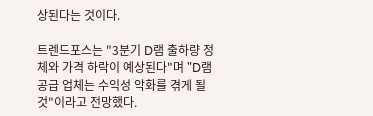상된다는 것이다.

트렌드포스는 "3분기 D램 출하량 정체와 가격 하락이 예상된다"며 "D램 공급 업체는 수익성 악화를 겪게 될 것"이라고 전망했다.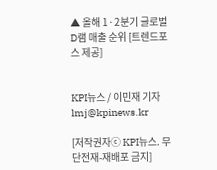▲ 올해 1·2분기 글로벌 D램 매출 순위 [트렌드포스 제공]


KPI뉴스 / 이민재 기자 lmj@kpinews.kr

[저작권자ⓒ KPI뉴스. 무단전재-재배포 금지]